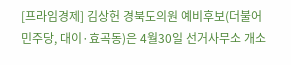[프라임경제] 김상헌 경북도의원 예비후보(더불어 민주당, 대이·효곡동)은 4월30일 선거사무소 개소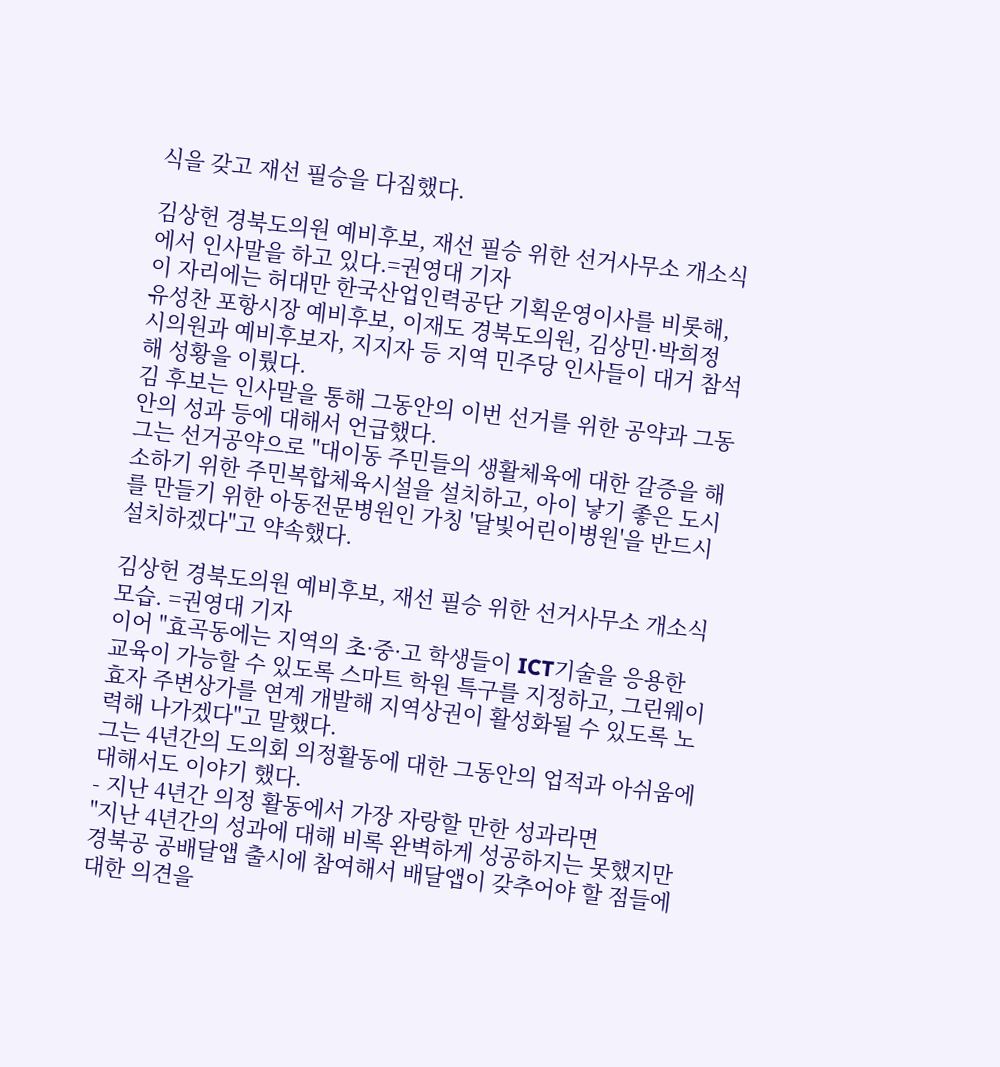식을 갖고 재선 필승을 다짐했다.

김상헌 경북도의원 예비후보, 재선 필승 위한 선거사무소 개소식에서 인사말을 하고 있다.=권영대 기자
이 자리에는 허대만 한국산업인력공단 기획운영이사를 비롯해, 유성찬 포항시장 예비후보, 이재도 경북도의원, 김상민·박희정 시의원과 예비후보자, 지지자 등 지역 민주당 인사들이 대거 참석해 성황을 이뤘다.
김 후보는 인사말을 통해 그동안의 이번 선거를 위한 공약과 그동안의 성과 등에 대해서 언급했다.
그는 선거공약으로 "대이동 주민들의 생활체육에 대한 갈증을 해소하기 위한 주민복합체육시설을 설치하고, 아이 낳기 좋은 도시를 만들기 위한 아동전문병원인 가칭 '달빛어린이병원'을 반드시 설치하겠다"고 약속했다.

김상헌 경북도의원 예비후보, 재선 필승 위한 선거사무소 개소식 모습. =권영대 기자
이어 "효곡동에는 지역의 초·중·고 학생들이 ICT기술을 응용한 교육이 가능할 수 있도록 스마트 학원 특구를 지정하고, 그린웨이 효자 주변상가를 연계 개발해 지역상권이 활성화될 수 있도록 노력해 나가겠다"고 말했다.
그는 4년간의 도의회 의정활동에 대한 그동안의 업적과 아쉬움에 대해서도 이야기 했다.
- 지난 4년간 의정 활동에서 가장 자랑할 만한 성과라면
"지난 4년간의 성과에 대해 비록 완벽하게 성공하지는 못했지만 경북공 공배달앱 출시에 참여해서 배달앱이 갖추어야 할 점들에 대한 의견을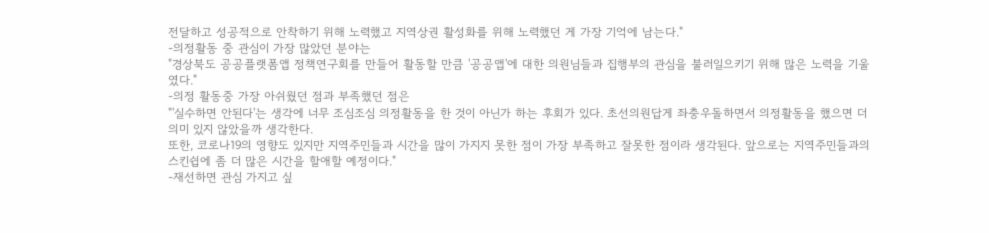전달하고 성공적으로 안착하기 위해 노력했고 지역상권 활성화를 위해 노력했던 게 가장 기억에 남는다."
-의정활동 중 관심이 가장 많았던 분야는
"경상북도 공공플랫폼앱 정책연구회를 만들어 활동할 만큼 '공공앱'에 대한 의원님들과 집행부의 관심을 불러일으키기 위해 많은 노력을 기울였다."
-의정 활동중 가장 아쉬웠던 점과 부족했던 점은
"'실수하면 안된다'는 생각에 너무 조심조심 의정활동을 한 것이 아닌가 하는 후회가 있다. 초선의원답게 좌충우돌하면서 의정활동을 했으면 더 의미 있지 않았을까 생각한다.
또한, 코로나19의 영향도 있지만 지역주민들과 시간을 많이 가지지 못한 점이 가장 부족하고 잘못한 점이라 생각된다. 앞으로는 지역주민들과의 스킨쉽에 좀 더 많은 시간을 할애할 예정이다."
-재선하면 관심 가지고 싶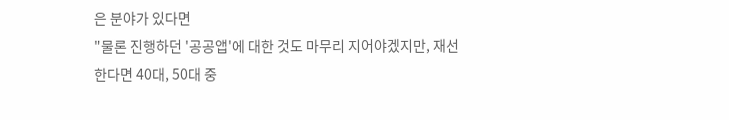은 분야가 있다면
"물론 진행하던 '공공앱'에 대한 것도 마무리 지어야겠지만, 재선한다면 40대, 50대 중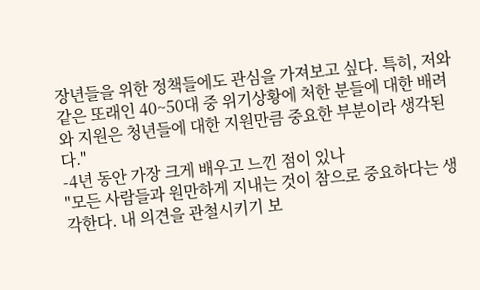장년들을 위한 정책들에도 관심을 가져보고 싶다. 특히, 저와 같은 또래인 40~50대 중 위기상황에 처한 분들에 대한 배려와 지원은 청년들에 대한 지원만큼 중요한 부분이라 생각된다."
-4년 동안 가장 크게 배우고 느낀 점이 있나
"모든 사람들과 원만하게 지내는 것이 참으로 중요하다는 생각한다. 내 의견을 관철시키기 보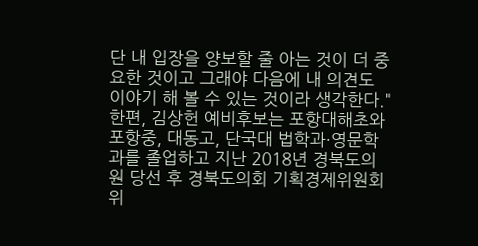단 내 입장을 양보할 줄 아는 것이 더 중요한 것이고 그래야 다음에 내 의견도 이야기 해 볼 수 있는 것이라 생각한다."
한편, 김상헌 예비후보는 포항대해초와 포항중, 대동고, 단국대 법학과·영문학과를 졸업하고 지난 2018년 경북도의원 당선 후 경북도의회 기획경제위원회 위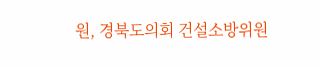원, 경북도의회 건설소방위원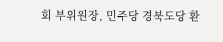회 부위원장, 민주당 경북도당 환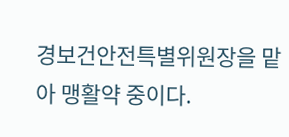경보건안전특별위원장을 맡아 맹활약 중이다.